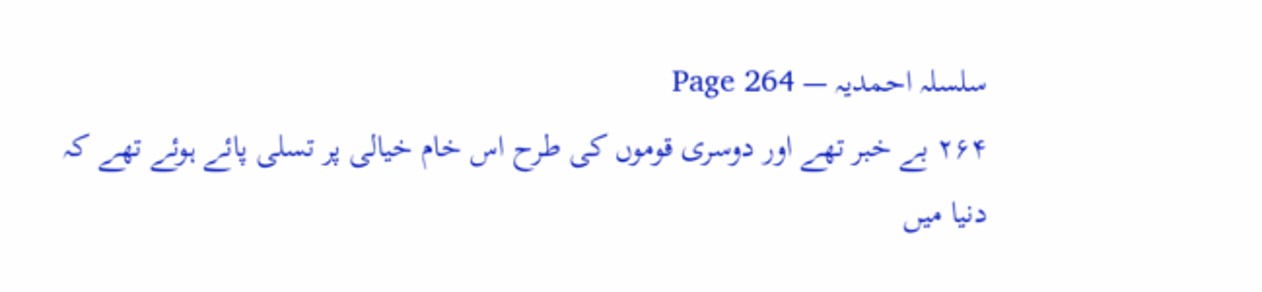سلسلہ احمدیہ — Page 264
۲۶۴ بے خبر تھے اور دوسری قوموں کی طرح اس خام خیالی پر تسلی پائے ہوئے تھے کہ دنیا میں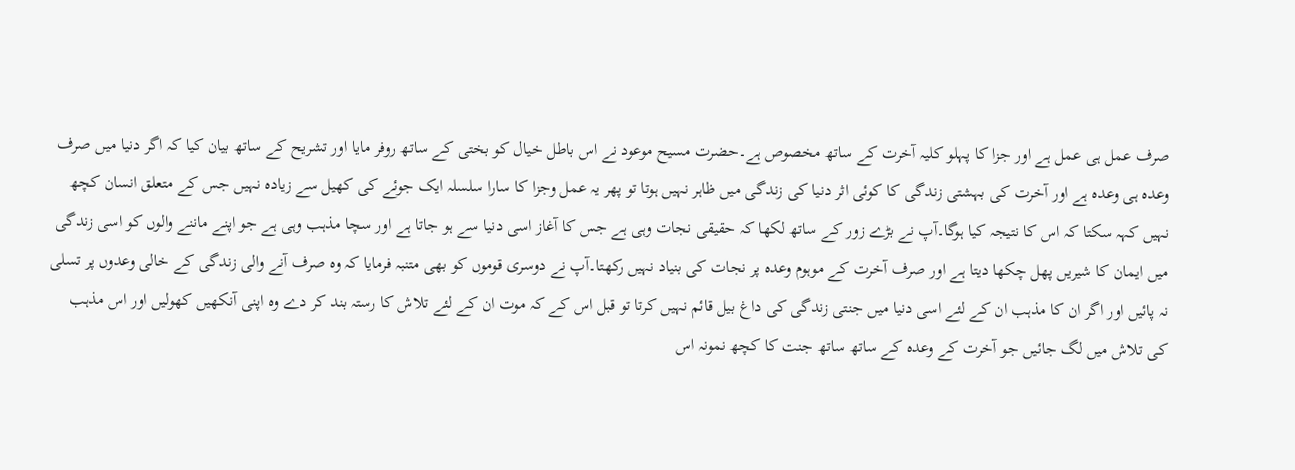صرف عمل ہی عمل ہے اور جزا کا پہلو کلیہ آخرت کے ساتھ مخصوص ہے۔حضرت مسیح موعود نے اس باطل خیال کو بختی کے ساتھ روفر مایا اور تشریح کے ساتھ بیان کیا کہ اگر دنیا میں صرف وعدہ ہی وعدہ ہے اور آخرت کی بہشتی زندگی کا کوئی اثر دنیا کی زندگی میں ظاہر نہیں ہوتا تو پھر یہ عمل وجزا کا سارا سلسلہ ایک جوئے کی کھیل سے زیادہ نہیں جس کے متعلق انسان کچھ نہیں کہہ سکتا کہ اس کا نتیجہ کیا ہوگا۔آپ نے بڑے زور کے ساتھ لکھا کہ حقیقی نجات وہی ہے جس کا آغاز اسی دنیا سے ہو جاتا ہے اور سچا مذہب وہی ہے جو اپنے ماننے والوں کو اسی زندگی میں ایمان کا شیریں پھل چکھا دیتا ہے اور صرف آخرت کے موہوم وعدہ پر نجات کی بنیاد نہیں رکھتا۔آپ نے دوسری قوموں کو بھی متنبہ فرمایا کہ وہ صرف آنے والی زندگی کے خالی وعدوں پر تسلی نہ پائیں اور اگر ان کا مذہب ان کے لئے اسی دنیا میں جنتی زندگی کی داغ بیل قائم نہیں کرتا تو قبل اس کے کہ موت ان کے لئے تلاش کا رستہ بند کر دے وہ اپنی آنکھیں کھولیں اور اس مذہب کی تلاش میں لگ جائیں جو آخرت کے وعدہ کے ساتھ ساتھ جنت کا کچھ نمونہ اس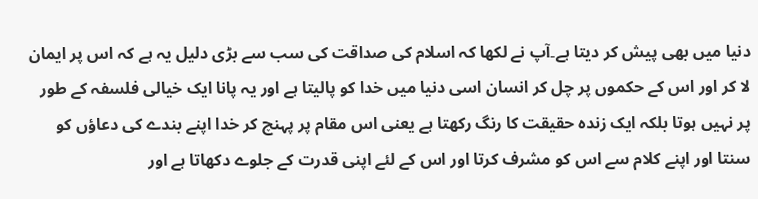دنیا میں بھی پیش کر دیتا ہے۔آپ نے لکھا کہ اسلام کی صداقت کی سب سے بڑی دلیل یہ ہے کہ اس پر ایمان لا کر اور اس کے حکموں پر چل کر انسان اسی دنیا میں خدا کو پالیتا ہے اور یہ پانا ایک خیالی فلسفہ کے طور پر نہیں ہوتا بلکہ ایک زندہ حقیقت کا رنگ رکھتا ہے یعنی اس مقام پر پہنچ کر خدا اپنے بندے کی دعاؤں کو سنتا اور اپنے کلام سے اس کو مشرف کرتا اور اس کے لئے اپنی قدرت کے جلوے دکھاتا ہے اور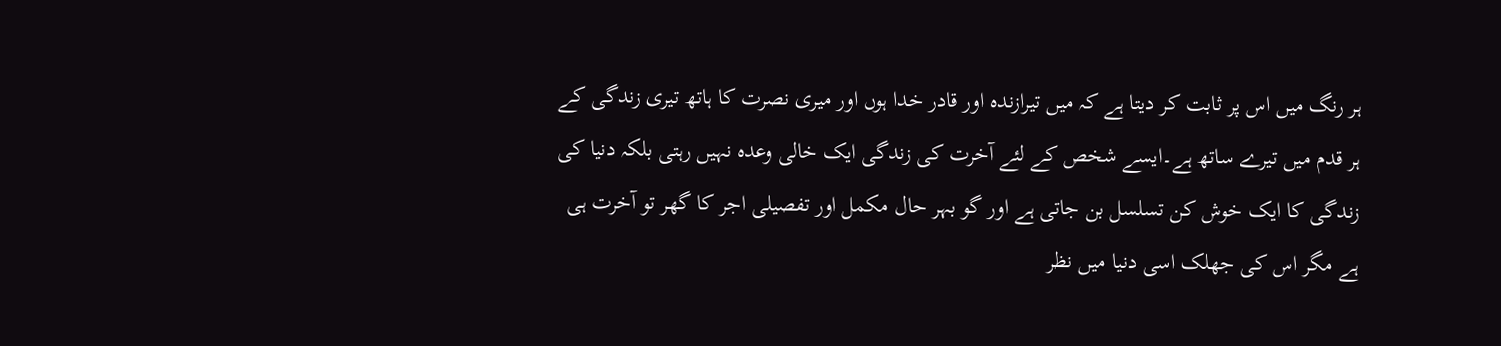ہر رنگ میں اس پر ثابت کر دیتا ہے کہ میں تیرازندہ اور قادر خدا ہوں اور میری نصرت کا ہاتھ تیری زندگی کے ہر قدم میں تیرے ساتھ ہے۔ایسے شخص کے لئے آخرت کی زندگی ایک خالی وعدہ نہیں رہتی بلکہ دنیا کی زندگی کا ایک خوش کن تسلسل بن جاتی ہے اور گو بہر حال مکمل اور تفصیلی اجر کا گھر تو آخرت ہی ہے مگر اس کی جھلک اسی دنیا میں نظر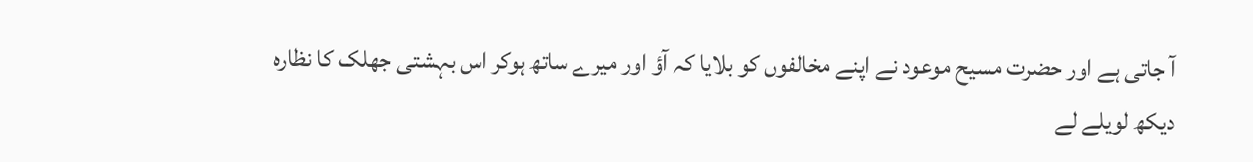آ جاتی ہے اور حضرت مسیح موعود نے اپنے مخالفوں کو بلایا کہ آؤ اور میرے ساتھ ہوکر اس بہشتی جھلک کا نظارہ دیکھ لویلے لے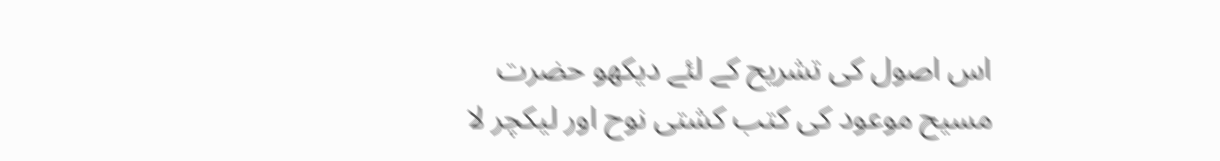اس اصول کی تشریح کے لئے دیکھو حضرت مسیح موعود کی کتب کشتی نوح اور لیکچر لا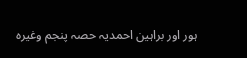ہور اور براہین احمدیہ حصہ پنجم وغیرہ